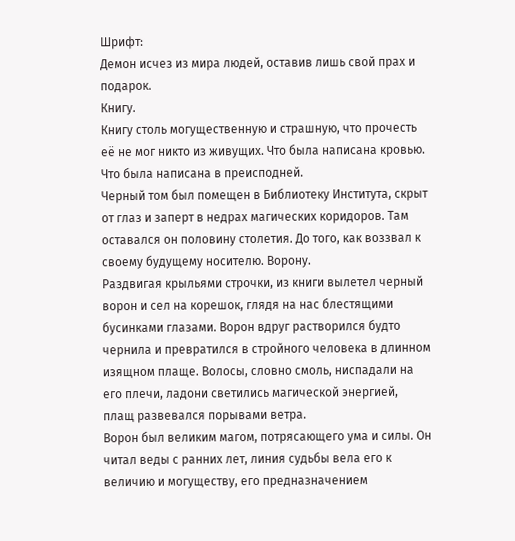Шрифт:
Демон исчез из мира людей, оставив лишь свой прах и подарок.
Книгу.
Книгу столь могущественную и страшную, что прочесть её не мог никто из живущих. Что была написана кровью.
Что была написана в преисподней.
Черный том был помещен в Библиотеку Института, скрыт от глаз и заперт в недрах магических коридоров. Там оставался он половину столетия. До того, как воззвал к своему будущему носителю. Ворону.
Раздвигая крыльями строчки, из книги вылетел черный ворон и сел на корешок, глядя на нас блестящими бусинками глазами. Ворон вдруг растворился будто чернила и превратился в стройного человека в длинном изящном плаще. Волосы, словно смоль, ниспадали на его плечи, ладони светились магической энергией, плащ развевался порывами ветра.
Ворон был великим магом, потрясающего ума и силы. Он читал веды с ранних лет, линия судьбы вела его к величию и могуществу, его предназначением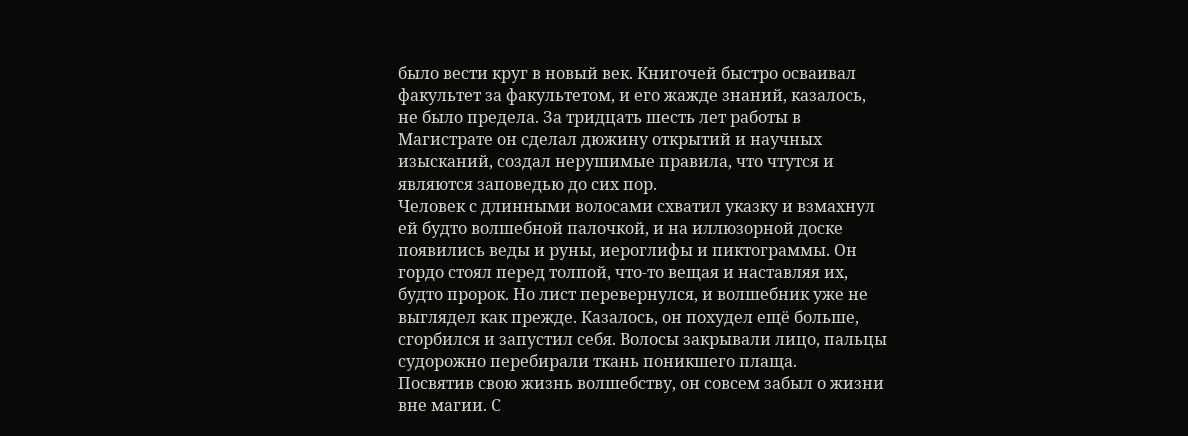было вести круг в новый век. Книгочей быстро осваивал факультет за факультетом, и его жажде знаний, казалось, не было предела. За тридцать шесть лет работы в Магистрате он сделал дюжину открытий и научных изысканий, создал нерушимые правила, что чтутся и являются заповедью до сих пор.
Человек с длинными волосами схватил указку и взмахнул ей будто волшебной палочкой, и на иллюзорной доске появились веды и руны, иероглифы и пиктограммы. Он гордо стоял перед толпой, что-то вещая и наставляя их, будто пророк. Но лист перевернулся, и волшебник уже не выглядел как прежде. Казалось, он похудел ещё больше, сгорбился и запустил себя. Волосы закрывали лицо, пальцы судорожно перебирали ткань поникшего плаща.
Посвятив свою жизнь волшебству, он совсем забыл о жизни вне магии. С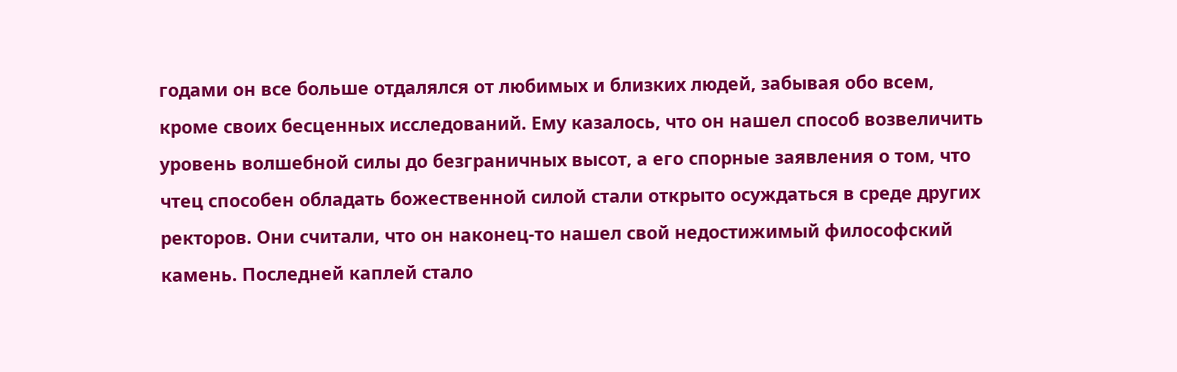годами он все больше отдалялся от любимых и близких людей, забывая обо всем, кроме своих бесценных исследований. Ему казалось, что он нашел способ возвеличить уровень волшебной силы до безграничных высот, а его спорные заявления о том, что чтец способен обладать божественной силой стали открыто осуждаться в среде других ректоров. Они считали, что он наконец-то нашел свой недостижимый философский камень. Последней каплей стало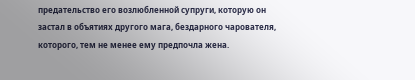предательство его возлюбленной супруги, которую он застал в объятиях другого мага, бездарного чарователя, которого, тем не менее ему предпочла жена.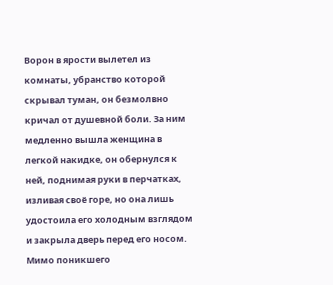Ворон в ярости вылетел из комнаты, убранство которой скрывал туман, он безмолвно кричал от душевной боли. За ним медленно вышла женщина в легкой накидке, он обернулся к ней, поднимая руки в перчатках, изливая своё горе, но она лишь удостоила его холодным взглядом и закрыла дверь перед его носом. Мимо поникшего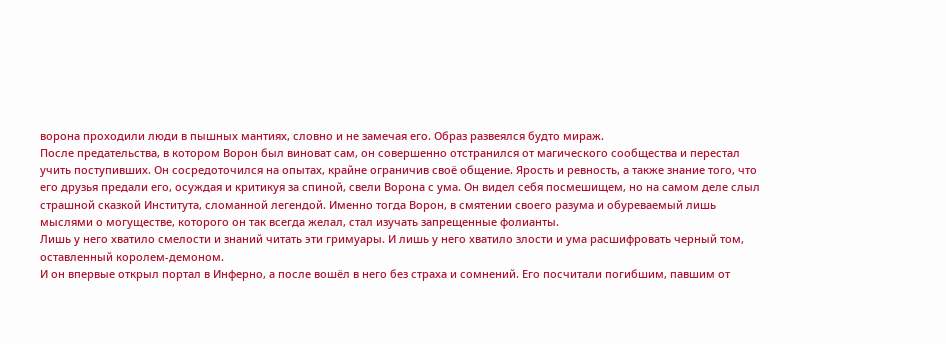ворона проходили люди в пышных мантиях, словно и не замечая его. Образ развеялся будто мираж.
После предательства, в котором Ворон был виноват сам, он совершенно отстранился от магического сообщества и перестал учить поступивших. Он сосредоточился на опытах, крайне ограничив своё общение. Ярость и ревность, а также знание того, что его друзья предали его, осуждая и критикуя за спиной, свели Ворона с ума. Он видел себя посмешищем, но на самом деле слыл страшной сказкой Института, сломанной легендой. Именно тогда Ворон, в смятении своего разума и обуреваемый лишь мыслями о могуществе, которого он так всегда желал, стал изучать запрещенные фолианты.
Лишь у него хватило смелости и знаний читать эти гримуары. И лишь у него хватило злости и ума расшифровать черный том, оставленный королем-демоном.
И он впервые открыл портал в Инферно, а после вошёл в него без страха и сомнений. Его посчитали погибшим, павшим от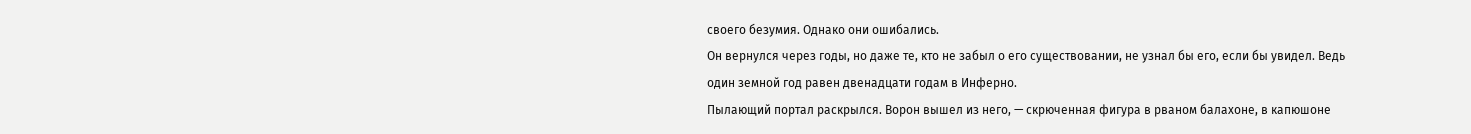своего безумия. Однако они ошибались.
Он вернулся через годы, но даже те, кто не забыл о его существовании, не узнал бы его, если бы увидел. Ведь один земной год равен двенадцати годам в Инферно.
Пылающий портал раскрылся. Ворон вышел из него, — скрюченная фигура в рваном балахоне, в капюшоне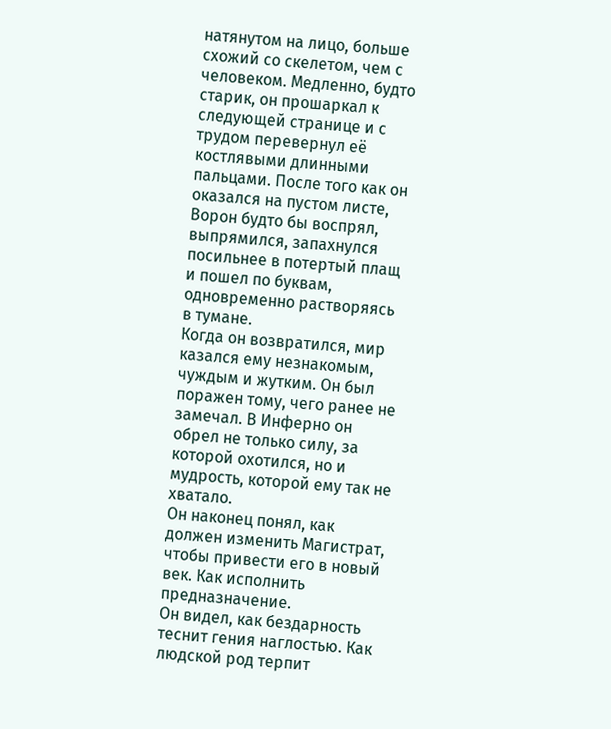натянутом на лицо, больше схожий со скелетом, чем с человеком. Медленно, будто старик, он прошаркал к следующей странице и с трудом перевернул её костлявыми длинными пальцами. После того как он оказался на пустом листе, Ворон будто бы воспрял, выпрямился, запахнулся посильнее в потертый плащ и пошел по буквам, одновременно растворяясь в тумане.
Когда он возвратился, мир казался ему незнакомым, чуждым и жутким. Он был поражен тому, чего ранее не замечал. В Инферно он обрел не только силу, за которой охотился, но и мудрость, которой ему так не хватало.
Он наконец понял, как должен изменить Магистрат, чтобы привести его в новый век. Как исполнить предназначение.
Он видел, как бездарность теснит гения наглостью. Как людской род терпит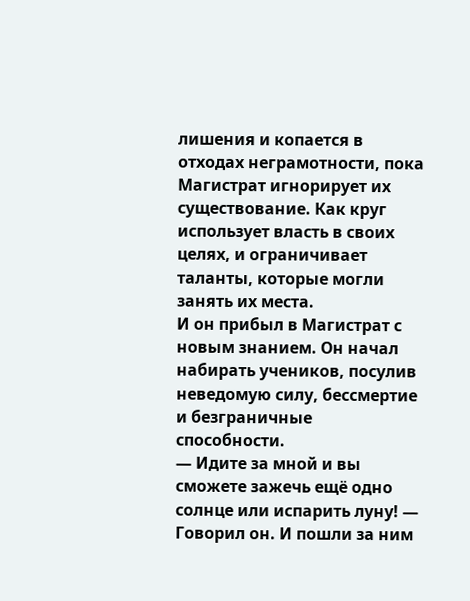лишения и копается в отходах неграмотности, пока Магистрат игнорирует их существование. Как круг использует власть в своих целях, и ограничивает таланты, которые могли занять их места.
И он прибыл в Магистрат с новым знанием. Он начал набирать учеников, посулив неведомую силу, бессмертие и безграничные способности.
— Идите за мной и вы сможете зажечь ещё одно солнце или испарить луну! — Говорил он. И пошли за ним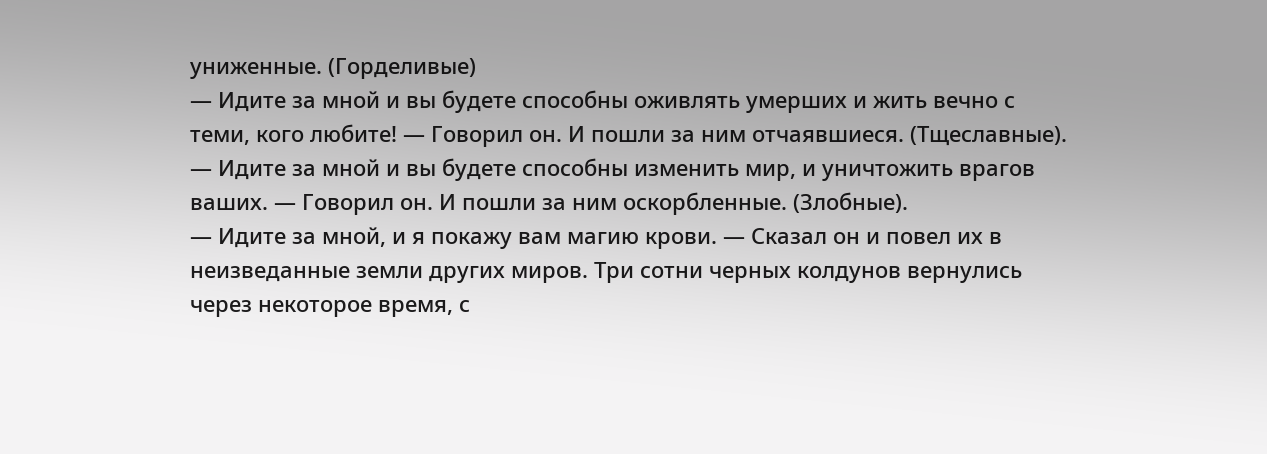униженные. (Горделивые)
— Идите за мной и вы будете способны оживлять умерших и жить вечно с теми, кого любите! — Говорил он. И пошли за ним отчаявшиеся. (Тщеславные).
— Идите за мной и вы будете способны изменить мир, и уничтожить врагов ваших. — Говорил он. И пошли за ним оскорбленные. (Злобные).
— Идите за мной, и я покажу вам магию крови. — Сказал он и повел их в неизведанные земли других миров. Три сотни черных колдунов вернулись через некоторое время, с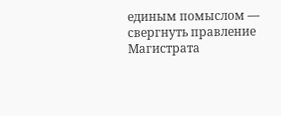единым помыслом — свергнуть правление Магистрата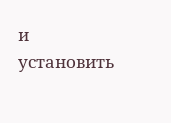и установить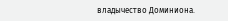владычество Доминиона.